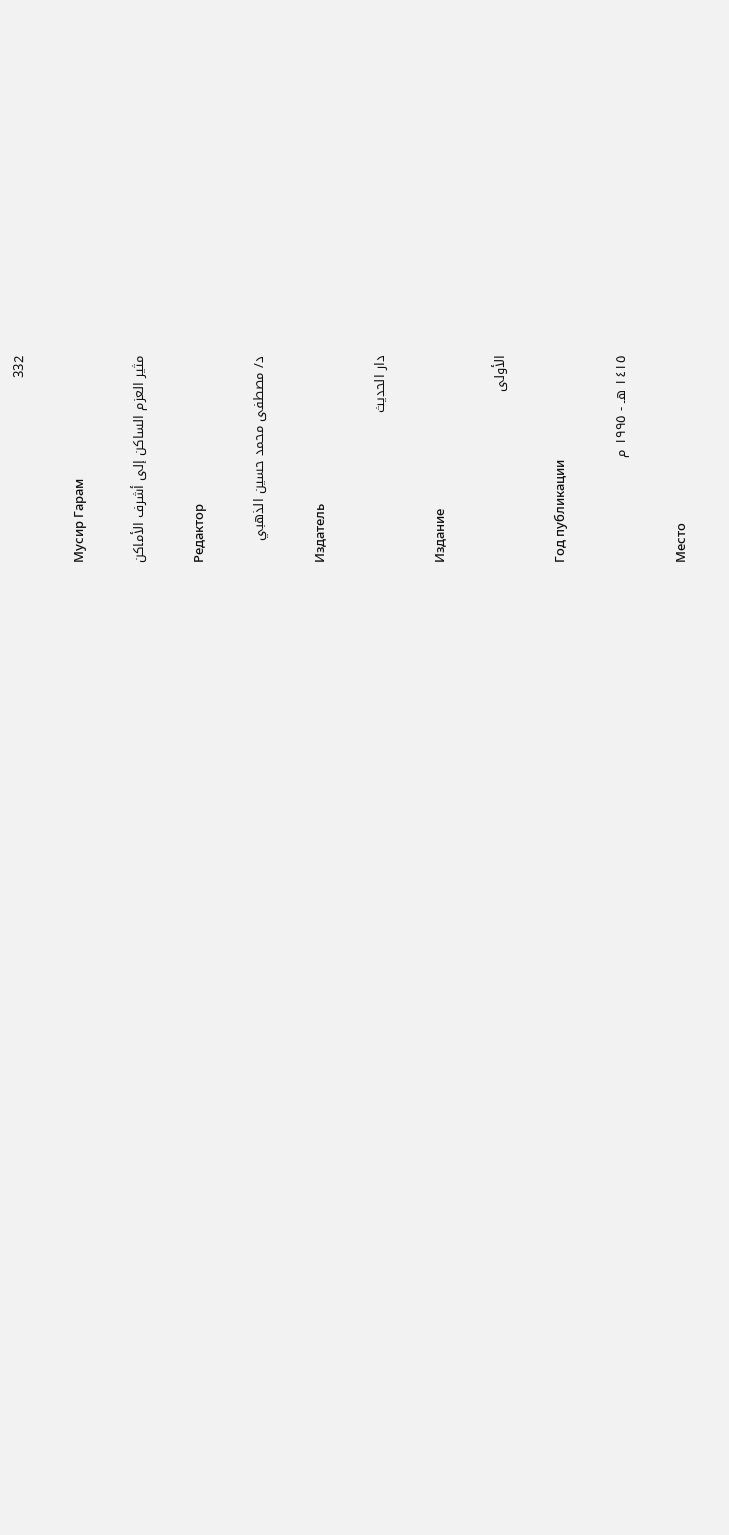332

Мусир Гарам

مثير العزم الساكن إلى أشرف الأماكن

Редактор

د/ مصطفى محمد حسين الذهبي

Издатель

دار الحديث

Издание

الأولى

Год публикации

١٤١٥ هـ - ١٩٩٥ م

Место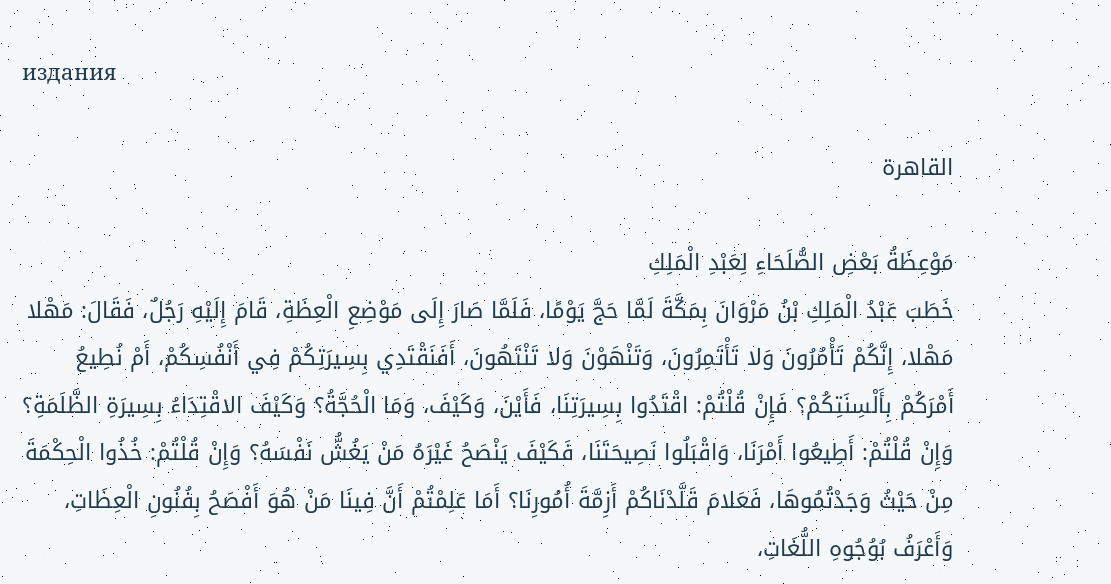издания

القاهرة

مَوْعِظَةُ بَعْضِ الصُّلَحَاءِ لِعَبْدِ الْمَلِكِ
خَطَبَ عَبْدُ الْمَلِكِ بْنُ مَرْوَانَ بِمَكَّةَ لَمَّا حَجَّ يَوْمًا، فَلَمَّا صَارَ إِلَى مَوْضِعِ الْعِظَةِ، قَامَ إِلَيْهِ رَجُلٌ، فَقَالَ: مَهْلا مَهْلا، إِنَّكُمْ تَأْمُرُونَ وَلا تَأْتَمِرُونَ، وَتَنْهَوْنَ وَلا تَنْتَهُونَ، أَفَنَقْتَدِي بِسِيرَتِكُمْ فِي أَنْفُسِكُمْ، أَمْ نُطِيعُ أَمْرَكُمْ بِأَلْسِنَتِكُمْ؟ فَإِنْ قُلْتُمْ: اقْتَدُوا بِسِيرَتِنَا، فَأَيْنَ، وَكَيْفَ، وَمَا الْحُجَّةُ؟ وَكَيْفَ الاقْتِدَاءُ بِسِيرَةِ الظَّلَمَةِ؟ وَإِنْ قُلْتُمْ: أَطِيعُوا أَمْرَنَا، وَاقْبَلُوا نَصِيحَتَنَا، فَكَيْفَ يَنْصَحُ غَيْرَهُ مَنْ يَغُشُّ نَفْسَهُ؟ وَإِنْ قُلْتُمْ: خُذُوا الْحِكْمَةَ مِنْ حَيْثُ وَجَدْتُمُوهَا، فَعَلامَ قَلَّدْنَاكُمْ أَزِمَّةَ أُمُورِنَا؟ أَمَا عَلِمْتُمْ أَنَّ فِينَا مَنْ هُوَ أَفْصَحُ بِفُنُونِ الْعِظَاتِ، وَأَعْرَفُ بُوُجُوهِ اللُّغَاتِ،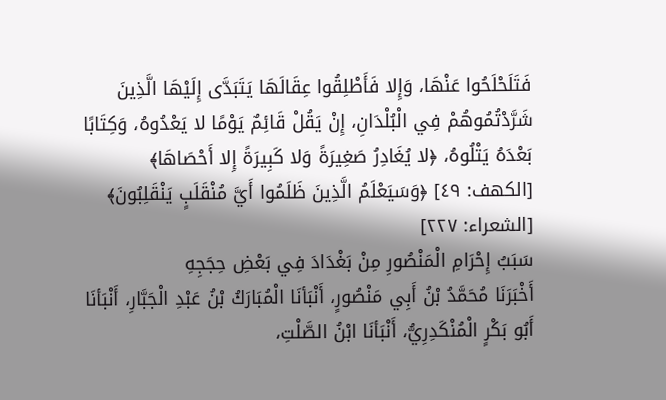فَتَلَحْلَحُوا عَنْهَا، وَإِلا فَأَطْلِقُوا عِقَالَهَا يَتَبَدَّى إِلَيْهَا الَّذِينَ شَرَّدْتُمُوهُمْ فِي الْبُلْدَانِ، إِنْ يَقُلْ قَائِمٌ يَوْمًا لا يَعْدُوهُ، وَكِتَابًا بَعْدَهُ يَتْلُوهُ، ﴿لا يُغَادِرُ صَغِيرَةً وَلا كَبِيرَةً إِلا أَحْصَاهَا﴾ [الكهف: ٤٩] ﴿وَسَيَعْلَمُ الَّذِينَ ظَلَمُوا أَيَّ مُنْقَلَبٍ يَنْقَلِبُونَ﴾ [الشعراء: ٢٢٧]
سَبَبُ إِحْرَامِ الْمَنْصُورِ مِنْ بَغْدَادَ فِي بَعْضِ حِجَجِهِ
أَخْبَرَنَا مُحَمَّدُ بْنُ أَبِي مَنْصُورٍ، أَنْبَأنَا الْمُبَارَكُ بْنُ عَبْدِ الْجَبَّارِ، أَنْبَأنَا أَبُو بَكْرٍ الْمُنْكَدِرِيُّ، أَنْبَأنَا ابْنُ الصَّلْتِ،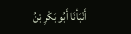أَنْبَأنَا أَبُو بَكْرِ بْنُ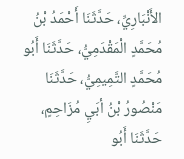الأَنْبَارِيِّ، حَدَّثَنَا أَحْمَدُ بْنُ مُحَمَّدٍ الْمَقْدَمِيُّ، حَدَّثَنَا أَبُو مُحَمَّدٍ التَّمِيمِيُّ، حَدَّثَنَا مَنْصُورُ بْنُ أبَيِ مُزَاحِمٍ، حَدَّثَنَا أَبُو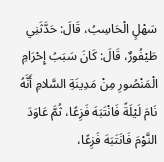سَهْلٍ الْحَاسِبُ، قَالَ: حَدَّثَنِي طَيْفُورٌ، قَالَ: كَانَ سَبَبُ إِحْرَامِ الْمَنْصُورِ مِنْ مَدِينَةِ السَّلامِ أَنَّهُ نَامَ لَيْلَةً فَانْتَبَهَ فَزِعًا، ثُمَّ عَاوَدَ النَّوْمَ فَانَتَبَهَ فَزِعًا،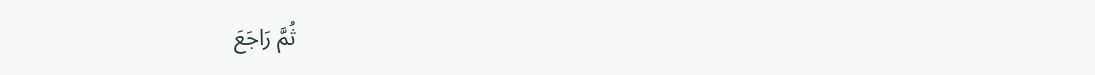ثُمَّ رَاجَعَ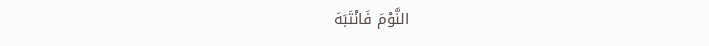النَّوْمَ فَانْتَبَهَ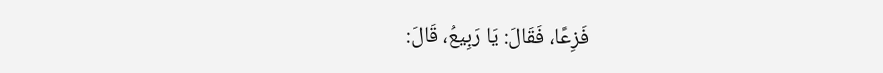فَزِعًا، فَقَالَ: يَا رَبِيعُ، قَالَ: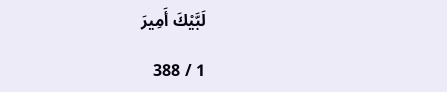لَبَّيْكَ أَمِيرَ

1 / 388